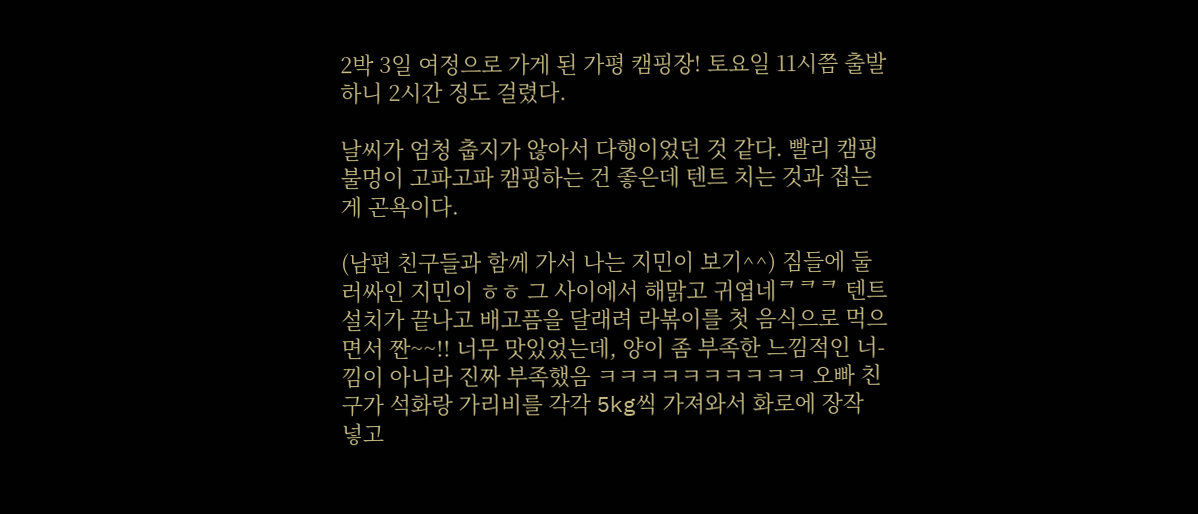2박 3일 여정으로 가게 된 가평 캠핑장! 토요일 11시쯤 출발하니 2시간 정도 걸렸다.

날씨가 엄청 춥지가 않아서 다행이었던 것 같다. 빨리 캠핑불멍이 고파고파 캠핑하는 건 좋은데 텐트 치는 것과 접는 게 곤욕이다.

(남편 친구들과 함께 가서 나는 지민이 보기^^) 짐들에 둘러싸인 지민이 ㅎㅎ 그 사이에서 해맑고 귀엽네ᄏᄏᄏ 텐트 설치가 끝나고 배고픔을 달래려 라볶이를 첫 음식으로 먹으면서 짠~~!! 너무 맛있었는데, 양이 좀 부족한 느낌적인 너-낌이 아니라 진짜 부족했음 ㅋㅋㅋㅋㅋㅋㅋㅋㅋㅋ 오빠 친구가 석화랑 가리비를 각각 5kg씩 가져와서 화로에 장작 넣고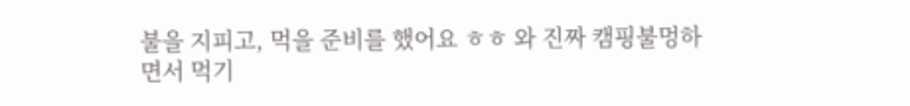불을 지피고, 먹을 준비를 했어요 ㅎㅎ 와 진짜 캠핑불멍하면서 먹기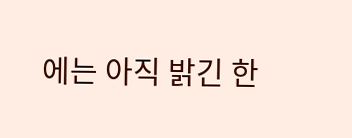에는 아직 밝긴 한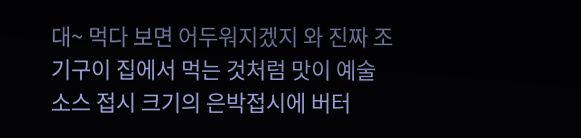대~ 먹다 보면 어두워지겠지 와 진짜 조기구이 집에서 먹는 것처럼 맛이 예술 소스 접시 크기의 은박접시에 버터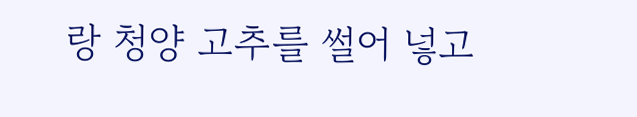랑 청양 고추를 썰어 넣고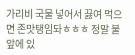가리비 국물 넣어서 끓여 먹으면 존맛탱임돠ㅎㅎㅎ 정말 불 앞에 있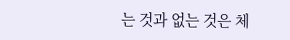는 것과 없는 것은 체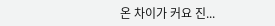온 차이가 커요 진...